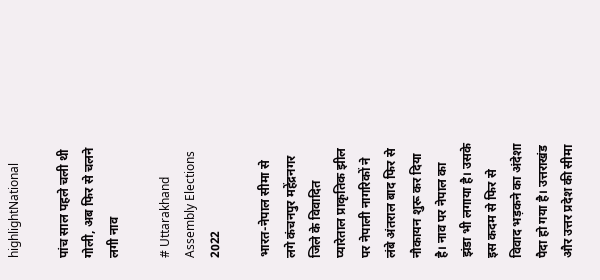highlightNational

पांच साल पहले चली थी गोली, अब फिर से चलने लगी नाव

# Uttarakhand Assembly Elections 2022

भारत-नेपाल सीमा से लगे कंचनपुर महेंद्रनगर जिले के विवादित प्यारेताल प्राकृतिक झील पर नेपाली नागरिकों ने लंबे अंतराल बाद फिर से नौकायन शुरू कर दिया है। नाव पर नेपाल का झंडा भी लगाया है। उसके इस कदम से फिर से विवाद भड़कने का अंदेशा पैदा हो गया है। उत्तराखंड और उत्तर प्रदेश की सीमा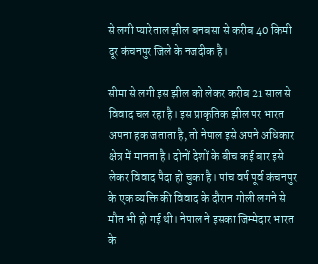से लगी प्यारेताल झील बनबसा से करीब 40 किमी दूर कंचनपुर जिले के नजदीक है।

सीमा से लगी इस झील को लेकर करीब 21 साल से विवाद चल रहा है। इस प्राकृतिक झील पर भारत अपना हक जताता है, तो नेपाल इसे अपने अधिकार क्षेत्र में मानता है। दोनों देशों के बीच कई बार इसे लेकर विवाद पैदा हो चुका है। पांच वर्ष पूर्व कंचनपुर के एक व्यक्ति की विवाद के दौरान गोली लगने से मौत भी हो गई थी। नेपाल ने इसका जिम्मेदार भारत के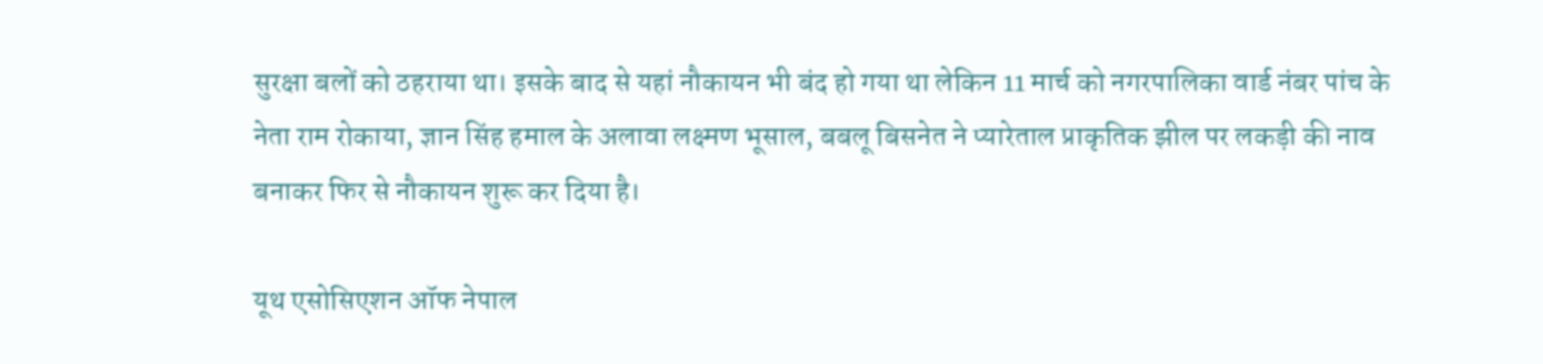सुरक्षा बलों को ठहराया था। इसके बाद से यहां नौकायन भी बंद हो गया था लेकिन 11 मार्च को नगरपालिका वार्ड नंबर पांच के नेता राम रोकाया, ज्ञान सिंह हमाल के अलावा लक्ष्मण भूसाल, बबलू बिसनेत ने प्यारेताल प्राकृतिक झील पर लकड़ी की नाव बनाकर फिर से नौकायन शुरू कर दिया है।

यूथ एसोसिएशन ऑफ नेपाल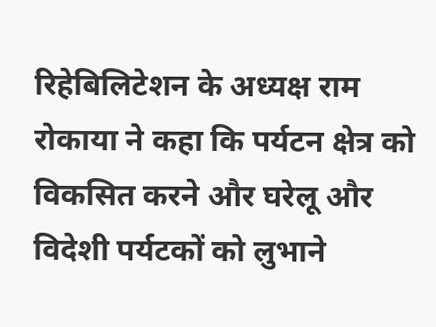रिहेबिलिटेशन के अध्यक्ष राम रोकाया ने कहा कि पर्यटन क्षेत्र को विकसित करने और घरेलू और विदेशी पर्यटकों को लुभाने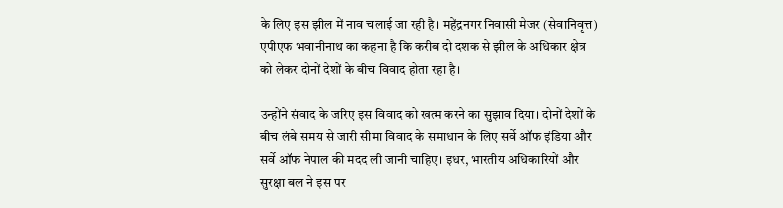के लिए इस झील में नाव चलाई जा रही है। महेंद्रनगर निवासी मेजर (सेवानिवृत्त) एपीएफ भवानीनाथ का कहना है कि करीब दो दशक से झील के अधिकार क्षेत्र को लेकर दोनों देशों के बीच विवाद होता रहा है।

उन्होंने संवाद के जरिए इस विवाद को खत्म करने का सुझाव दिया। दोनों देशों के बीच लंबे समय से जारी सीमा विवाद के समाधान के लिए सर्वे ऑफ इंडिया और सर्वे ऑफ नेपाल की मदद ली जानी चाहिए। इधर, भारतीय अधिकारियों और सुरक्षा बल ने इस पर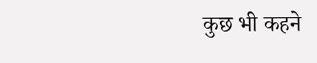कुछ भी कहने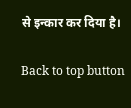से इन्कार कर दिया है।

Back to top button